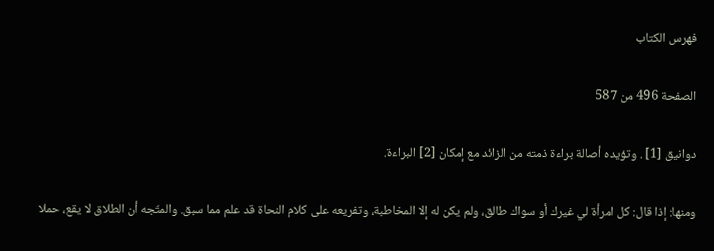فهرس الكتاب

الصفحة 496 من 587

دوانيق [1] . وتؤيده أصالة براءة ذمته من الزائد مع إمكان [2] البراءة.

ومنها: إذا قال: كل امرأة لي غيرك أو سواك طالق، ولم يكن له إلا المخاطبة، وتفريعه على كلام النحاة قد علم مما سبق. والمتّجه أن الطلاق لا يقع، حملا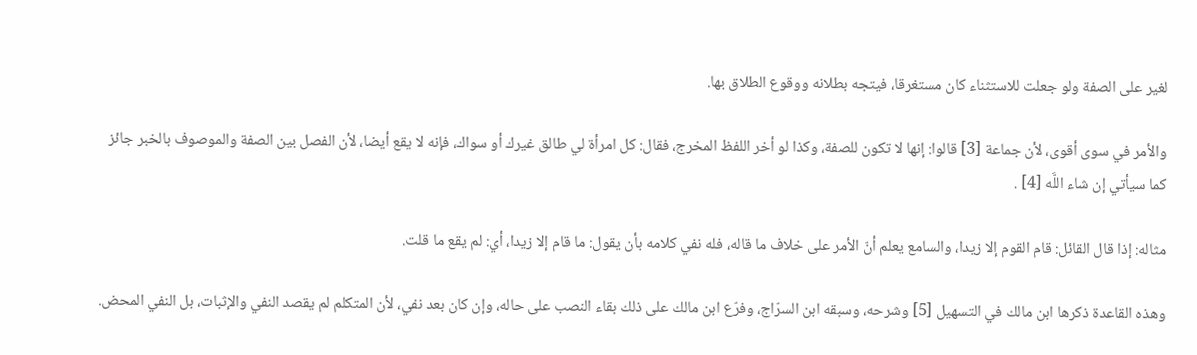لغير على الصفة ولو جعلت للاستثناء كان مستغرقا، فيتجه بطلانه ووقوع الطلاق بها.

والأمر في سوى أقوى، لأن جماعة [3] قالوا: إنها لا تكون للصفة، وكذا لو أخر اللفظ المخرج، فقال: كل امرأة لي طالق غيرك أو سواك، فإنه لا يقع أيضا، لأن الفصل بين الصفة والموصوف بالخبر جائز كما سيأتي إن شاء اللَّه [4] .

مثاله: إذا قال القائل: قام القوم إلا زيدا، والسامع يعلم أنّ الأمر على خلاف ما قاله، فله نفي كلامه بأن يقول: ما قام إلا زيدا، أي: لم يقع ما قلت.

وهذه القاعدة ذكرها ابن مالك في التسهيل [5] وشرحه، وسبقه ابن السرّاج، وفرّع ابن مالك على ذلك بقاء النصب على حاله، وإن كان بعد نفي، لأن المتكلم لم يقصد النفي والإثبات، بل النفي المحض.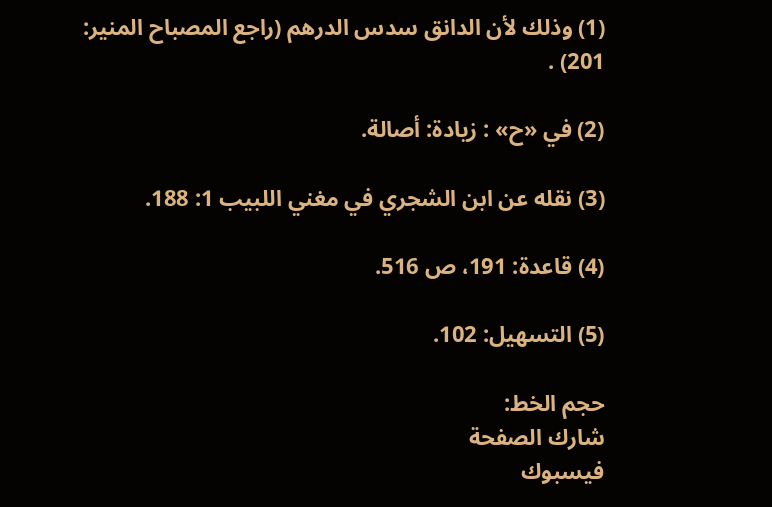(1) وذلك لأن الدانق سدس الدرهم (راجع المصباح المنير: 201) .

(2) في «ح» : زيادة: أصالة.

(3) نقله عن ابن الشجري في مغني اللبيب 1: 188.

(4) قاعدة: 191، ص 516.

(5) التسهيل: 102.

حجم الخط:
شارك الصفحة
فيسبوك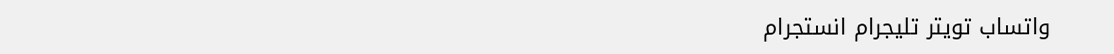واتساب تويتر تليجرام انستجرام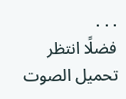. . .
فضلًا انتظر تحميل الصوت